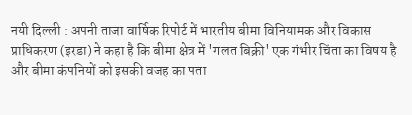नयी दिल्ली : अपनी ताजा वार्षिक रिपोर्ट में भारतीय बीमा विनियामक और विकास प्राधिकरण (इरडा) ने कहा है कि बीमा क्षेत्र में 'गलत बिक्री' एक गंभीर चिंता का विषय है और बीमा कंपनियों को इसकी वजह का पता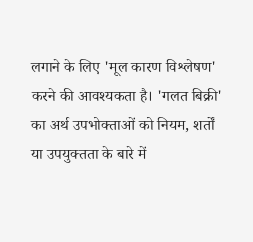लगाने के लिए 'मूल कारण विश्लेषण' करने की आवश्यकता है। 'गलत बिक्री' का अर्थ उपभोक्ताओं को नियम, शर्तों या उपयुक्तता के बारे में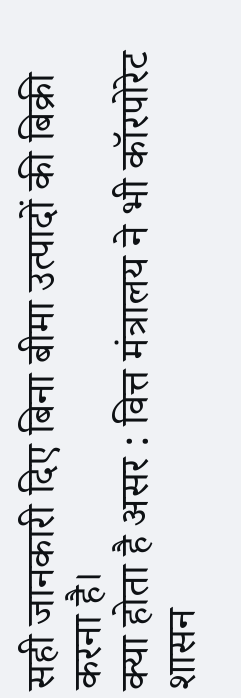सही जानकारी दिए बिना बीमा उत्पादों की बिक्री करना है।
क्या होता है असर : वित्त मंत्रालय ने भी कॉरपोरेट शासन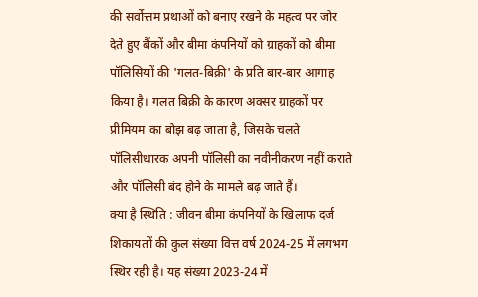की सर्वोत्तम प्रथाओं को बनाए रखने के महत्व पर जोर देते हुए बैंकों और बीमा कंपनियों को ग्राहकों को बीमा पॉलिसियों की 'गलत-बिक्री' के प्रति बार-बार आगाह किया है। गलत बिक्री के कारण अक्सर ग्राहकों पर प्रीमियम का बोझ बढ़ जाता है, जिसके चलते पॉलिसीधारक अपनी पॉलिसी का नवीनीकरण नहीं कराते और पॉलिसी बंद होने के मामले बढ़ जाते हैं।
क्या है स्थिति : जीवन बीमा कंपनियों के खिलाफ दर्ज शिकायतों की कुल संख्या वित्त वर्ष 2024-25 में लगभग स्थिर रही है। यह संख्या 2023-24 में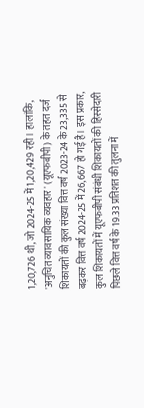1,20,726 थी, जो 2024-25 में 1,20,429 रही। हालांकि, 'अनुचित व्यावसायिक व्यवहार' (यूएफबीपी) के तहत दर्ज शिकायतों की कुल संख्या वित्त वर्ष 2023-24 के 23,335 से बढ़कर वित्त वर्ष 2024-25 में 26,667 हो गई है। इस प्रकार, कुल शिकायतों में यूएफबीपी संबंधी शिकायतों की हिस्सेदारी पिछले वित्त वर्ष के 19.33 प्रतिशत की तुलना में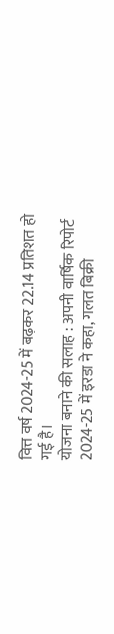वित्त वर्ष 2024-25 में बढ़कर 22.14 प्रतिशत हो गई है।
योजना बनाने की सलाह : अपनी वार्षिक रिपोर्ट 2024-25 में इरडा ने कहा, गलत बिक्री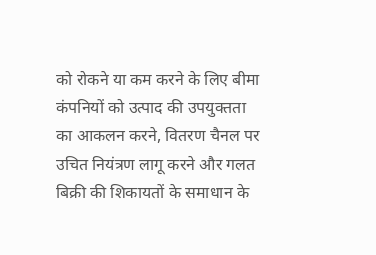को रोकने या कम करने के लिए बीमा कंपनियों को उत्पाद की उपयुक्तता का आकलन करने, वितरण चैनल पर उचित नियंत्रण लागू करने और गलत बिक्री की शिकायतों के समाधान के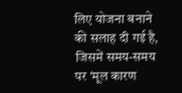लिए योजना बनाने की सलाह दी गई है, जिसमें समय-समय पर 'मूल कारण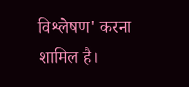विश्लेषण' करना शामिल है।